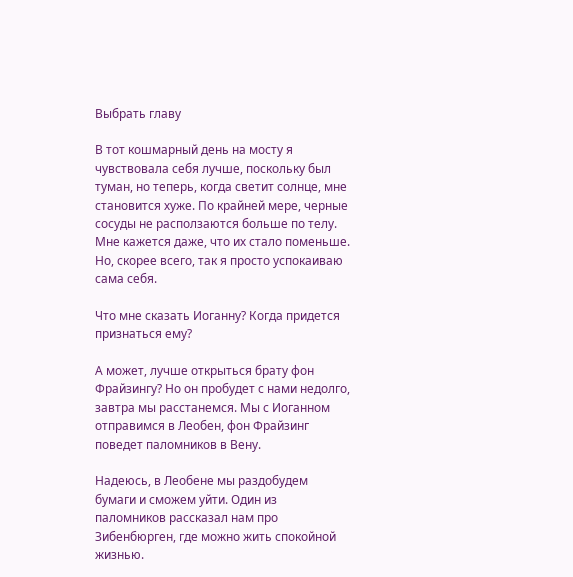Выбрать главу

В тот кошмарный день на мосту я чувствовала себя лучше, поскольку был туман, но теперь, когда светит солнце, мне становится хуже. По крайней мере, черные сосуды не расползаются больше по телу. Мне кажется даже, что их стало поменьше. Но, скорее всего, так я просто успокаиваю сама себя.

Что мне сказать Иоганну? Когда придется признаться ему?

А может, лучше открыться брату фон Фрайзингу? Но он пробудет с нами недолго, завтра мы расстанемся. Мы с Иоганном отправимся в Леобен, фон Фрайзинг поведет паломников в Вену.

Надеюсь, в Леобене мы раздобудем бумаги и сможем уйти. Один из паломников рассказал нам про Зибенбюрген, где можно жить спокойной жизнью.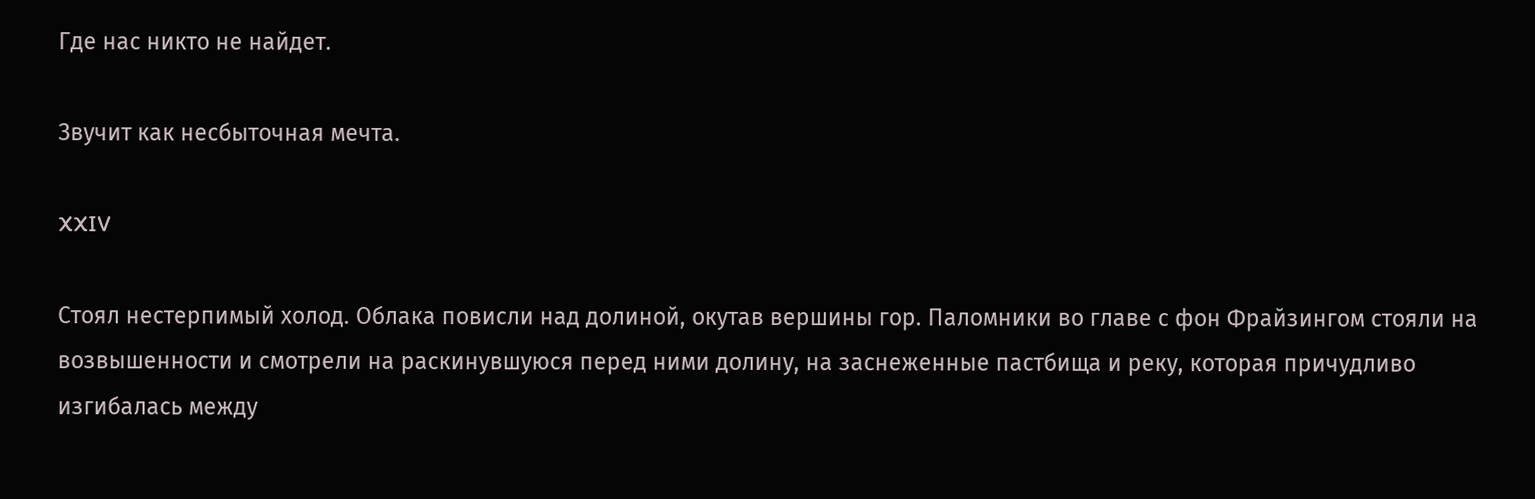Где нас никто не найдет.

Звучит как несбыточная мечта.

XXIV

Стоял нестерпимый холод. Облака повисли над долиной, окутав вершины гор. Паломники во главе с фон Фрайзингом стояли на возвышенности и смотрели на раскинувшуюся перед ними долину, на заснеженные пастбища и реку, которая причудливо изгибалась между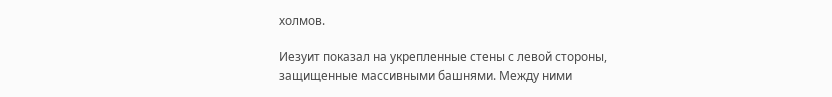холмов.

Иезуит показал на укрепленные стены с левой стороны, защищенные массивными башнями. Между ними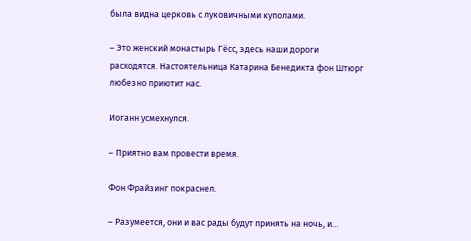была видна церковь с луковичными куполами.

– Это женский монастырь Гёсс, здесь наши дороги расходятся. Настоятельница Катарина Бенедикта фон Штюрг любезно приютит нас.

Иоганн усмехнулся.

– Приятно вам провести время.

Фон Фрайзинг покраснел.

– Разумеется, они и вас рады будут принять на ночь, и…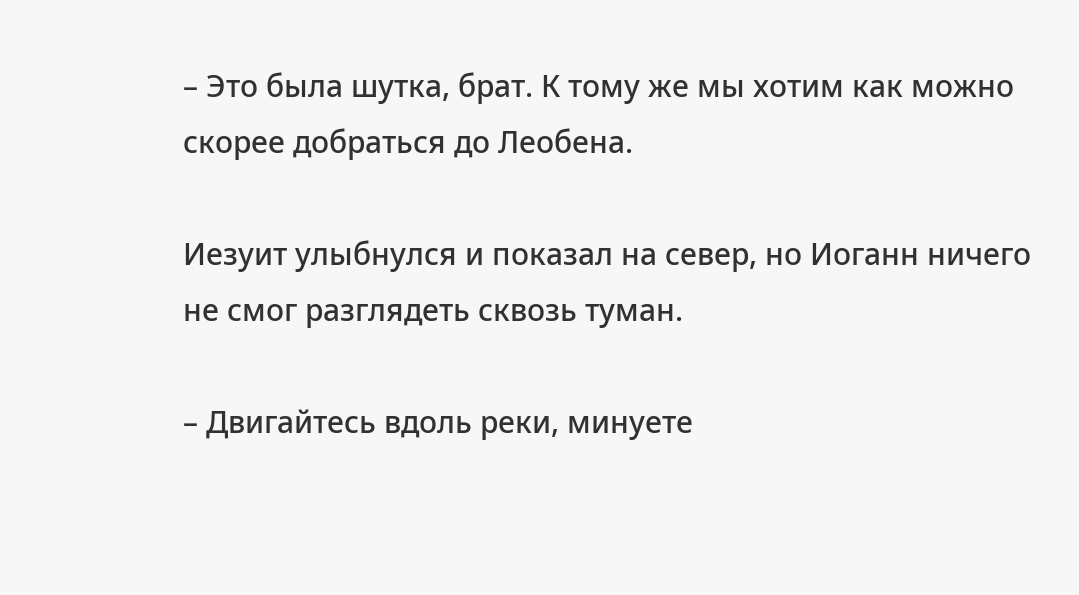– Это была шутка, брат. К тому же мы хотим как можно скорее добраться до Леобена.

Иезуит улыбнулся и показал на север, но Иоганн ничего не смог разглядеть сквозь туман.

– Двигайтесь вдоль реки, минуете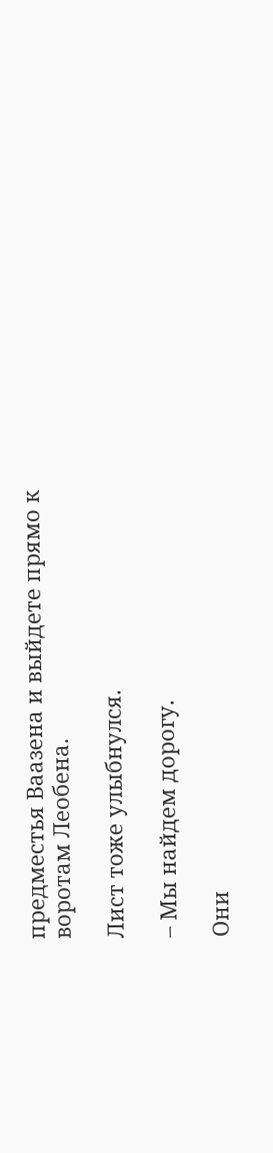предместья Ваазена и выйдете прямо к воротам Леобена.

Лист тоже улыбнулся.

– Мы найдем дорогу.

Они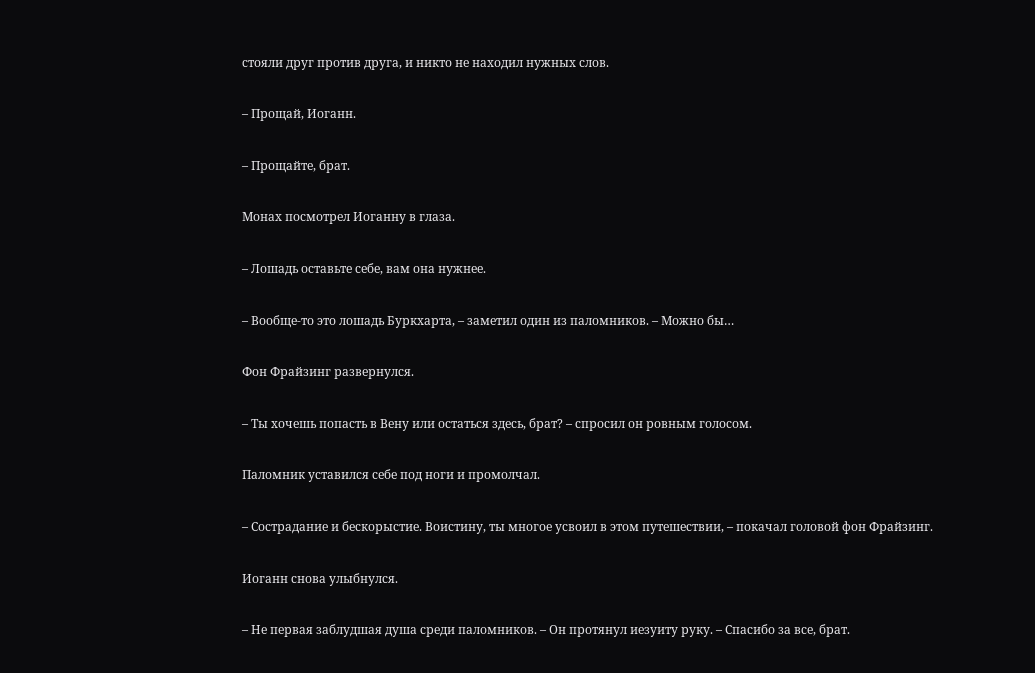стояли друг против друга, и никто не находил нужных слов.

– Прощай, Иоганн.

– Прощайте, брат.

Монах посмотрел Иоганну в глаза.

– Лошадь оставьте себе, вам она нужнее.

– Вообще-то это лошадь Буркхарта, – заметил один из паломников. – Можно бы…

Фон Фрайзинг развернулся.

– Ты хочешь попасть в Вену или остаться здесь, брат? – спросил он ровным голосом.

Паломник уставился себе под ноги и промолчал.

– Сострадание и бескорыстие. Воистину, ты многое усвоил в этом путешествии, – покачал головой фон Фрайзинг.

Иоганн снова улыбнулся.

– Не первая заблудшая душа среди паломников. – Он протянул иезуиту руку. – Спасибо за все, брат.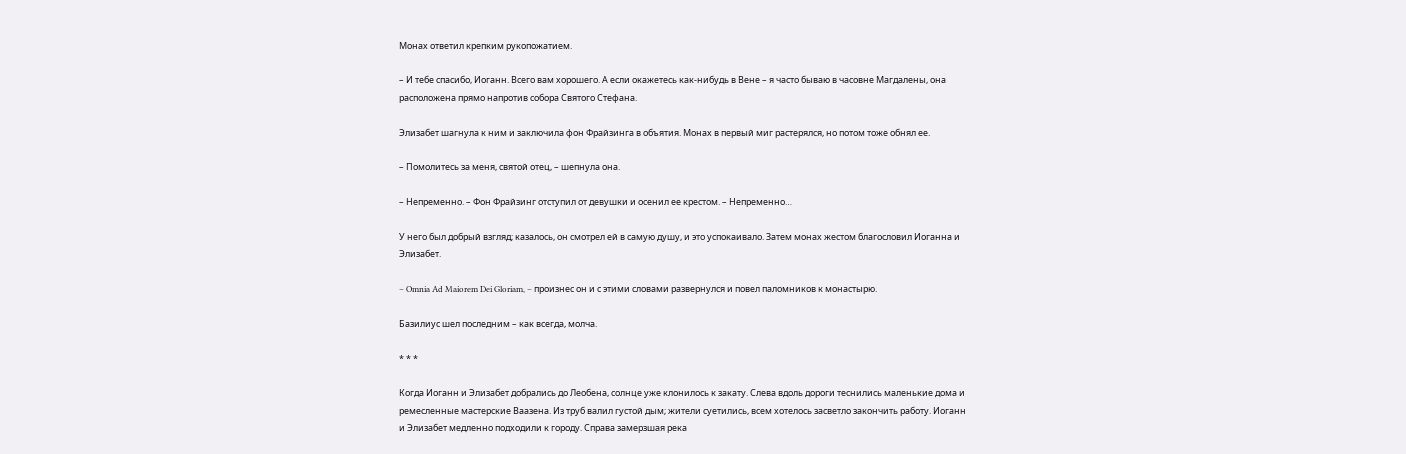Монах ответил крепким рукопожатием.

– И тебе спасибо, Иоганн. Всего вам хорошего. А если окажетесь как-нибудь в Вене – я часто бываю в часовне Магдалены, она расположена прямо напротив собора Святого Стефана.

Элизабет шагнула к ним и заключила фон Фрайзинга в объятия. Монах в первый миг растерялся, но потом тоже обнял ее.

– Помолитесь за меня, святой отец, – шепнула она.

– Непременно. – Фон Фрайзинг отступил от девушки и осенил ее крестом. – Непременно…

У него был добрый взгляд; казалось, он смотрел ей в самую душу, и это успокаивало. Затем монах жестом благословил Иоганна и Элизабет.

– Omnia Ad Maiorem Dei Gloriam, – произнес он и с этими словами развернулся и повел паломников к монастырю.

Базилиус шел последним – как всегда, молча.

* * *

Когда Иоганн и Элизабет добрались до Леобена, солнце уже клонилось к закату. Слева вдоль дороги теснились маленькие дома и ремесленные мастерские Ваазена. Из труб валил густой дым; жители суетились, всем хотелось засветло закончить работу. Иоганн и Элизабет медленно подходили к городу. Справа замерзшая река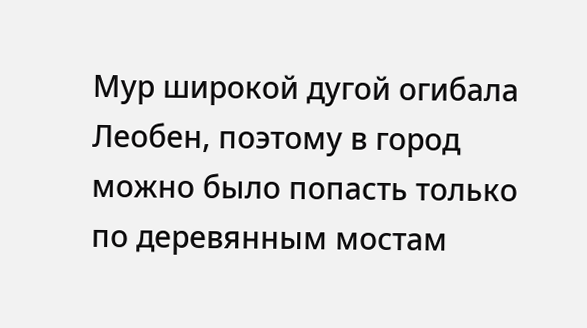Мур широкой дугой огибала Леобен, поэтому в город можно было попасть только по деревянным мостам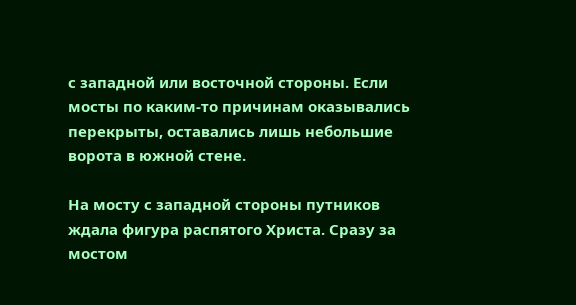с западной или восточной стороны. Если мосты по каким-то причинам оказывались перекрыты, оставались лишь небольшие ворота в южной стене.

На мосту с западной стороны путников ждала фигура распятого Христа. Сразу за мостом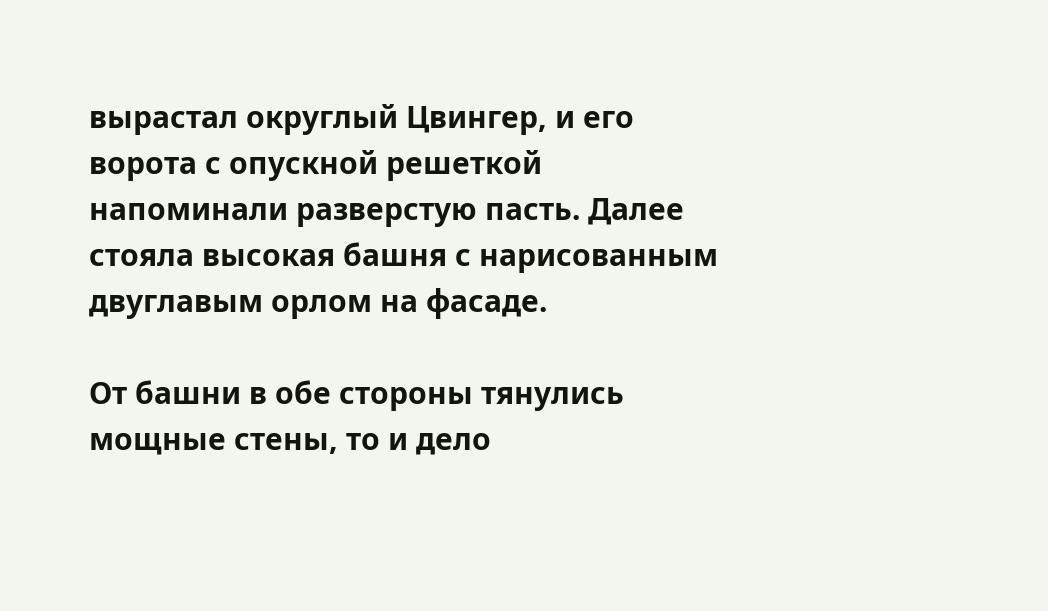вырастал округлый Цвингер, и его ворота с опускной решеткой напоминали разверстую пасть. Далее стояла высокая башня с нарисованным двуглавым орлом на фасаде.

От башни в обе стороны тянулись мощные стены, то и дело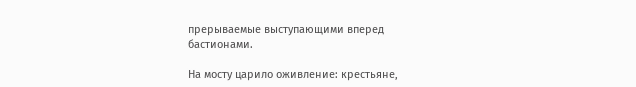прерываемые выступающими вперед бастионами.

На мосту царило оживление: крестьяне,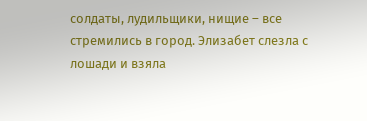солдаты, лудильщики, нищие – все стремились в город. Элизабет слезла с лошади и взяла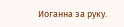Иоганна за руку.